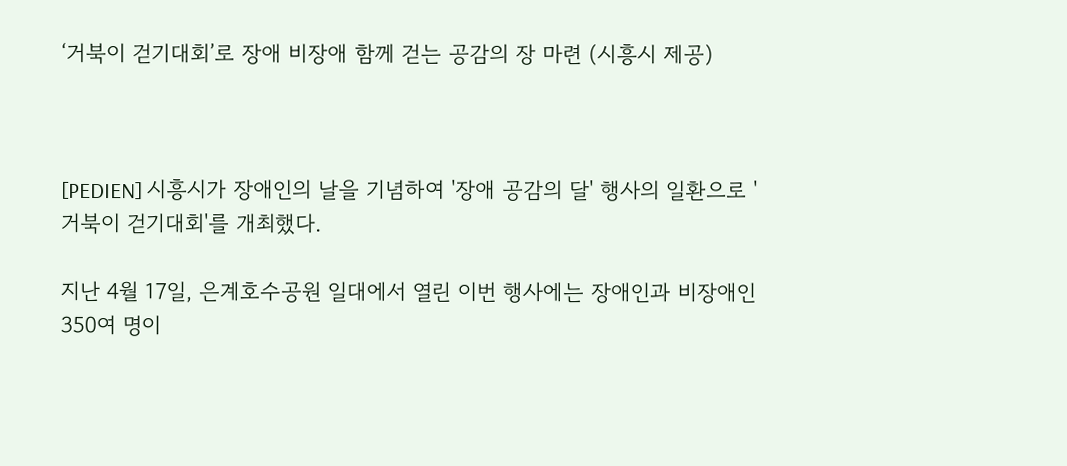‘거북이 걷기대회’로 장애 비장애 함께 걷는 공감의 장 마련 (시흥시 제공)



[PEDIEN] 시흥시가 장애인의 날을 기념하여 '장애 공감의 달' 행사의 일환으로 '거북이 걷기대회'를 개최했다.

지난 4월 17일, 은계호수공원 일대에서 열린 이번 행사에는 장애인과 비장애인 350여 명이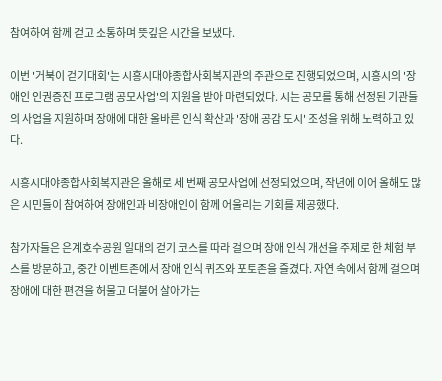참여하여 함께 걷고 소통하며 뜻깊은 시간을 보냈다.

이번 '거북이 걷기대회'는 시흥시대야종합사회복지관의 주관으로 진행되었으며, 시흥시의 '장애인 인권증진 프로그램 공모사업'의 지원을 받아 마련되었다. 시는 공모를 통해 선정된 기관들의 사업을 지원하며 장애에 대한 올바른 인식 확산과 '장애 공감 도시' 조성을 위해 노력하고 있다.

시흥시대야종합사회복지관은 올해로 세 번째 공모사업에 선정되었으며, 작년에 이어 올해도 많은 시민들이 참여하여 장애인과 비장애인이 함께 어울리는 기회를 제공했다.

참가자들은 은계호수공원 일대의 걷기 코스를 따라 걸으며 장애 인식 개선을 주제로 한 체험 부스를 방문하고, 중간 이벤트존에서 장애 인식 퀴즈와 포토존을 즐겼다. 자연 속에서 함께 걸으며 장애에 대한 편견을 허물고 더불어 살아가는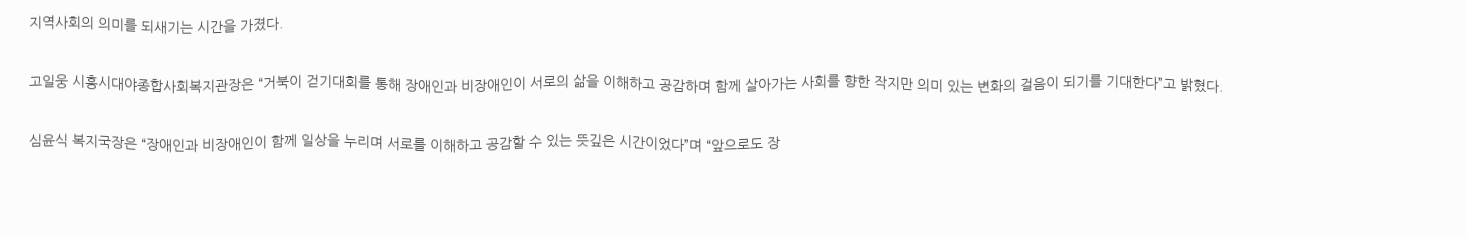지역사회의 의미를 되새기는 시간을 가졌다.

고일웅 시흥시대야종합사회복지관장은 “거북이 걷기대회를 통해 장애인과 비장애인이 서로의 삶을 이해하고 공감하며 함께 살아가는 사회를 향한 작지만 의미 있는 변화의 걸음이 되기를 기대한다”고 밝혔다.

심윤식 복지국장은 “장애인과 비장애인이 함께 일상을 누리며 서로를 이해하고 공감할 수 있는 뜻깊은 시간이었다”며 “앞으로도 장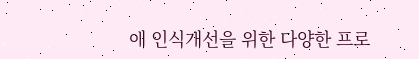애 인식개선을 위한 다양한 프로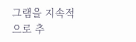그램을 지속적으로 추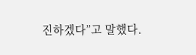진하겠다”고 말했다.